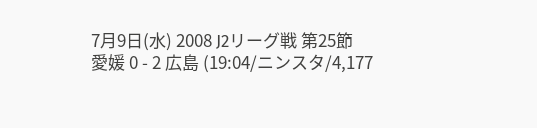7月9日(水) 2008 J2リーグ戦 第25節
愛媛 0 - 2 広島 (19:04/ニンスタ/4,177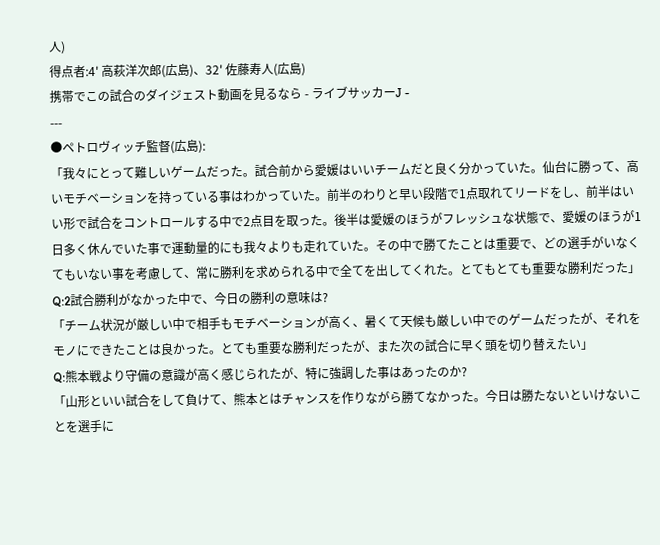人)
得点者:4' 高萩洋次郎(広島)、32' 佐藤寿人(広島)
携帯でこの試合のダイジェスト動画を見るなら - ライブサッカーJ -
---
●ペトロヴィッチ監督(広島):
「我々にとって難しいゲームだった。試合前から愛媛はいいチームだと良く分かっていた。仙台に勝って、高いモチベーションを持っている事はわかっていた。前半のわりと早い段階で1点取れてリードをし、前半はいい形で試合をコントロールする中で2点目を取った。後半は愛媛のほうがフレッシュな状態で、愛媛のほうが1日多く休んでいた事で運動量的にも我々よりも走れていた。その中で勝てたことは重要で、どの選手がいなくてもいない事を考慮して、常に勝利を求められる中で全てを出してくれた。とてもとても重要な勝利だった」
Q:2試合勝利がなかった中で、今日の勝利の意味は?
「チーム状況が厳しい中で相手もモチベーションが高く、暑くて天候も厳しい中でのゲームだったが、それをモノにできたことは良かった。とても重要な勝利だったが、また次の試合に早く頭を切り替えたい」
Q:熊本戦より守備の意識が高く感じられたが、特に強調した事はあったのか?
「山形といい試合をして負けて、熊本とはチャンスを作りながら勝てなかった。今日は勝たないといけないことを選手に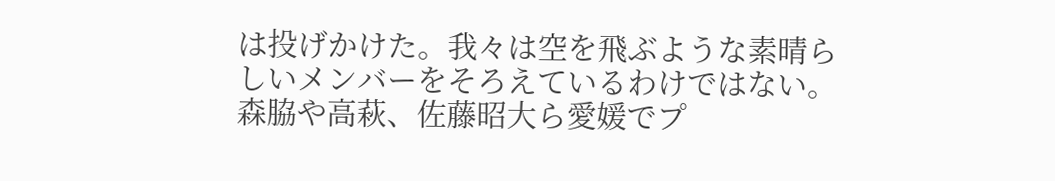は投げかけた。我々は空を飛ぶような素晴らしいメンバーをそろえているわけではない。森脇や高萩、佐藤昭大ら愛媛でプ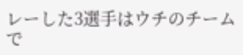レーした3選手はウチのチームで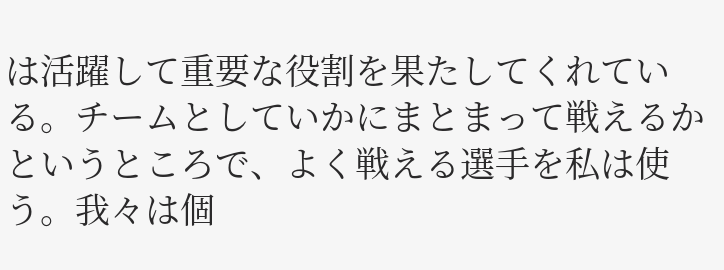は活躍して重要な役割を果たしてくれている。チームとしていかにまとまって戦えるかというところで、よく戦える選手を私は使う。我々は個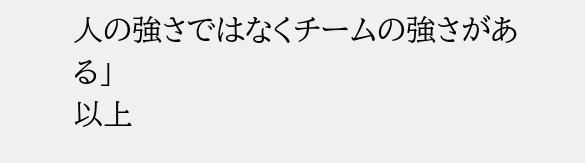人の強さではなくチームの強さがある」
以上